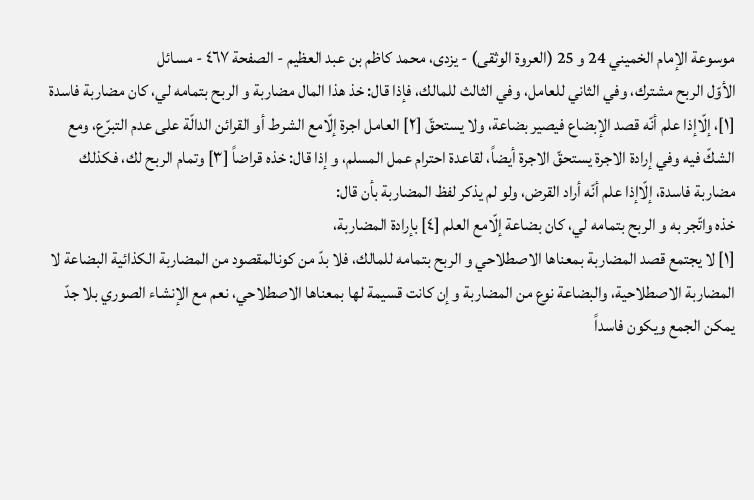موسوعة الإمام الخميني 24 و 25 (العروة الوثقى) - يزدى، محمد كاظم بن عبد العظيم - الصفحة ٤٦٧ - مسائل
الأوّل الربح مشترك، وفي الثاني للعامل، وفي الثالث للمالك، فإذا قال: خذ هذا المال مضاربة و الربح بتمامه لي، كان مضاربة فاسدة [١]، إلّاإذا علم أنّه قصد الإبضاع فيصير بضاعة، ولا يستحقّ [٢] العامل اجرة إلّامع الشرط أو القرائن الدالّة على عدم التبرّع، ومع الشكّ فيه وفي إرادة الاجرة يستحقّ الاجرة أيضاً، لقاعدة احترام عمل المسلم، و إذا قال: خذه قراضاً [٣] وتمام الربح لك، فكذلك مضاربة فاسدة، إلّاإذا علم أنّه أراد القرض، ولو لم يذكر لفظ المضاربة بأن قال:
خذه واتّجر به و الربح بتمامه لي، كان بضاعة إلّامع العلم [٤] بإرادة المضاربة،
[١] لا يجتمع قصد المضاربة بمعناها الاصطلاحي و الربح بتمامه للمالك، فلا بدّ من كونالمقصود من المضاربة الكذائية البضاعة لا المضاربة الاصطلاحية، والبضاعة نوع من المضاربة و إن كانت قسيمة لها بمعناها الاصطلاحي، نعم مع الإنشاء الصوري بلا جدّ يمكن الجمع ويكون فاسداً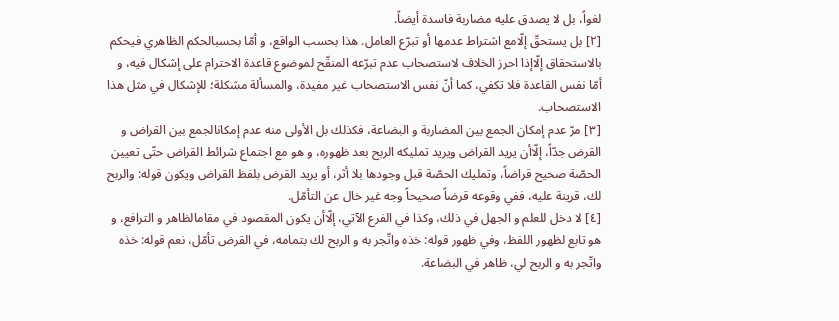لغواً، بل لا يصدق عليه مضاربة فاسدة أيضاً.
[٢] بل يستحقّ إلّامع اشتراط عدمها أو تبرّع العامل. هذا بحسب الواقع، و أمّا بحسبالحكم الظاهري فيحكم بالاستحقاق إلّاإذا احرز الخلاف لاستصحاب عدم تبرّعه المنقّح لموضوع قاعدة الاحترام على إشكال فيه، و أمّا نفس القاعدة فلا تكفي، كما أنّ نفس الاستصحاب غير مفيدة، والمسألة مشكلة؛ للإشكال في مثل هذا الاستصحاب.
[٣] مرّ عدم إمكان الجمع بين المضاربة و البضاعة، فكذلك بل الأولى منه عدم إمكانالجمع بين القراض و القرض جدّاً، إلّاأن يريد القراض ويريد تمليكه الربح بعد ظهوره، و هو مع اجتماع شرائط القراض حتّى تعيين الحصّة صحيح قراضاً، وتمليك الحصّة قبل وجودها بلا أثر، أو يريد القرض بلفظ القراض ويكون قوله: والربح لك، قرينة عليه، ففي وقوعه قرضاً صحيحاً وجه غير خال عن التأمّل.
[٤] لا دخل للعلم و الجهل في ذلك، وكذا في الفرع الآتي، إلّاأن يكون المقصود في مقامالظاهر و الترافع، و هو تابع لظهور اللفظ، وفي ظهور قوله: خذه واتّجر به و الربح لك بتمامه، في القرض تأمّل، نعم قوله: خذه واتّجر به و الربح لي، ظاهر في البضاعة.